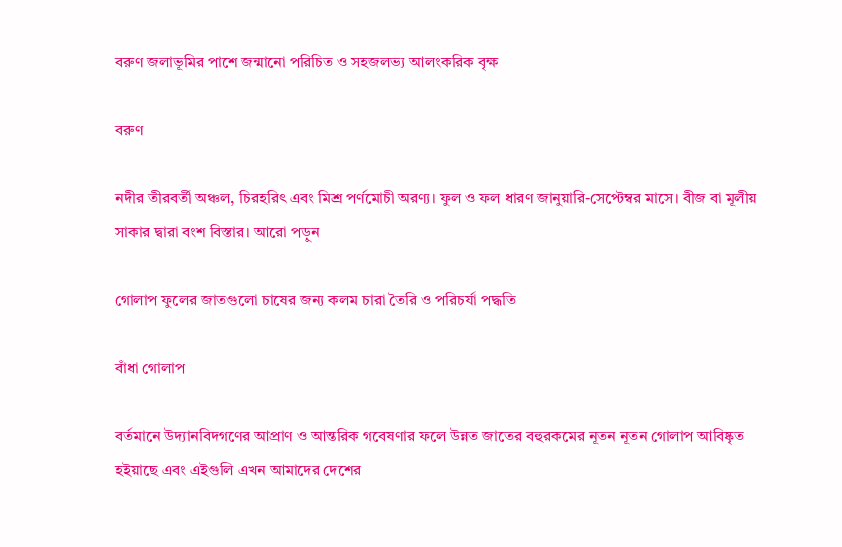বরুণ জলাভূমির পাশে জন্মানো পরিচিত ও সহজলভ্য আলংকরিক বৃক্ষ

বরুণ

নদীর তীরবর্তী অঞ্চল, চিরহরিৎ এবং মিশ্র পর্ণমোচী অরণ্য। ফুল ও ফল ধারণ জানুয়ারি-সেপ্টেম্বর মাসে। বীজ বা মূলীয় সাকার দ্বারা বংশ বিস্তার। আরো পড়ুন

গোলাপ ফুলের জাতগুলো চাষের জন্য কলম চারা তৈরি ও পরিচর্যা পদ্ধতি

বাঁধা গোলাপ

বর্তমানে উদ্যানবিদগণের আপ্রাণ ও আন্তরিক গবেষণার ফলে উন্নত জাতের বহুরকমের নূতন নূতন গোলাপ আবিষ্কৃত হইয়াছে এবং এইগুলি এখন আমাদের দেশের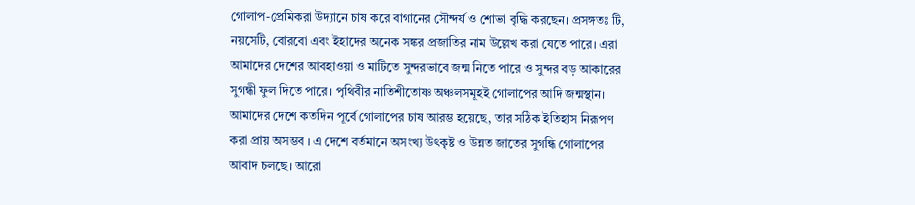গোলাপ-প্রেমিকরা উদ্যানে চাষ করে বাগানের সৌন্দর্য ও শোভা বৃদ্ধি করছেন। প্রসঙ্গতঃ টি, নয়সেটি, বোরবো এবং ইহাদের অনেক সঙ্কর প্রজাতির নাম উল্লেখ করা যেতে পারে। এরা আমাদের দেশের আবহাওয়া ও মাটিতে সুন্দরভাবে জন্ম নিতে পারে ও সুন্দর বড় আকারের সুগন্ধী ফুল দিতে পারে। পৃথিবীর নাতিশীতোষ্ণ অঞ্চলসমূহই গোলাপের আদি জন্মস্থান। আমাদের দেশে কতদিন পূর্বে গোলাপের চাষ আরম্ভ হয়েছে, তার সঠিক ইতিহাস নিরূপণ করা প্রায় অসম্ভব । এ দেশে বর্তমানে অসংখ্য উৎকৃষ্ট ও উন্নত জাতের সুগন্ধি গোলাপের আবাদ চলছে। আরো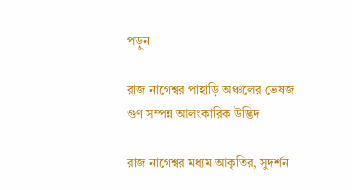পড়ুন

রাজ নাগেশ্বর পাহাড়ি অঞ্চলের ভেষজ গুণ সম্পন্ন আলংকারিক উদ্ভিদ

রাজ নাগেশ্বর মধ্যম আকৃতির, সুদর্শন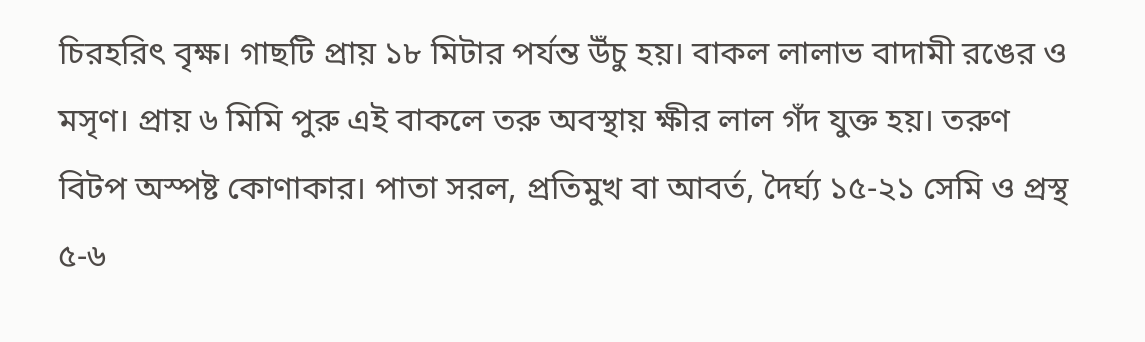চিরহরিৎ বৃক্ষ। গাছটি প্রায় ১৮ মিটার পর্যন্ত উঁচু হয়। বাকল লালাভ বাদামী রঙের ও মসৃণ। প্রায় ৬ মিমি পুরু এই বাকলে তরু অবস্থায় ক্ষীর লাল গঁদ যুক্ত হয়। তরুণ বিটপ অস্পষ্ট কোণাকার। পাতা সরল, প্রতিমুখ বা আবর্ত, দৈর্ঘ্য ১৫-২১ সেমি ও প্রস্থ ৫-৬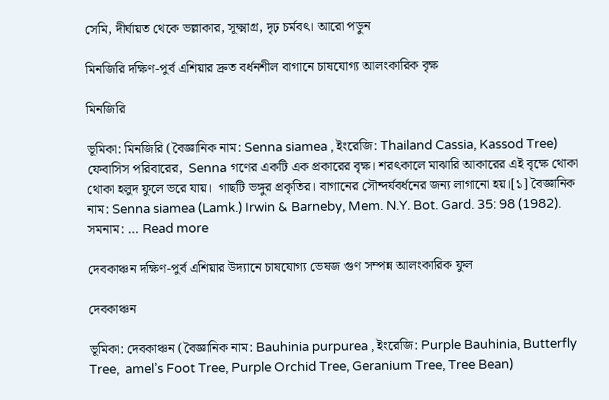সেমি, দীর্ঘায়ত থেকে ভল্লাকার, সূক্ষ্মাগ্র, দৃঢ় চর্মবৎ। আরো পড়ুন

মিনজিরি দক্ষিণ-পুর্ব এশিয়ার দ্রুত বর্ধনশীল বাগানে চাষযোগ্য আলংকারিক বৃক্ষ

মিনজিরি

ভূমিকা: মিনজিরি (বৈজ্ঞানিক নাম: Senna siamea , ইংরেজি: Thailand Cassia, Kassod Tree) ফেবাসিস পরিবারের,  Senna গণের একটি এক প্রকারের বৃক্ষ। শরৎকালে মাঝারি আকারের এই বৃক্ষে থোকা থোকা হলুদ ফুলে ভরে যায়।  গাছটি ভঙ্গুর প্রকৃতির। বাগানের সৌন্দর্যবর্ধনের জন্য লাগানো হয়।[১] বৈজ্ঞানিক নাম: Senna siamea (Lamk.) Irwin & Barneby, Mem. N.Y. Bot. Gard. 35: 98 (1982). সমনাম: … Read more

দেবকাঞ্চন দক্ষিণ-পুর্ব এশিয়ার উদ্যানে চাষযোগ্য ভেষজ গুণ সম্পন্ন আলংকারিক ফুল

দেবকাঞ্চন

ভূমিকা: দেবকাঞ্চন (বৈজ্ঞানিক নাম: Bauhinia purpurea , ইংরেজি: Purple Bauhinia, Butterfly Tree,  amel’s Foot Tree, Purple Orchid Tree, Geranium Tree, Tree Bean)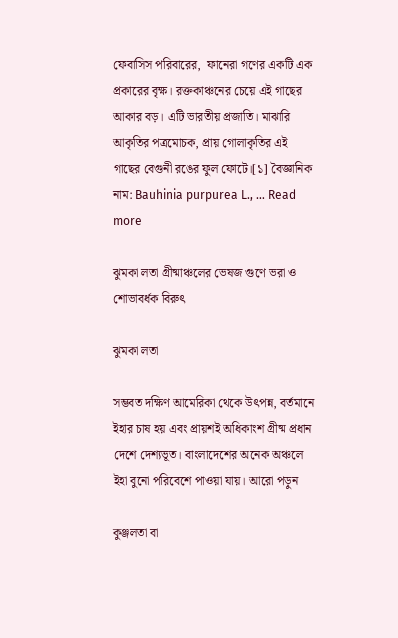ফেবাসিস পরিবারের,  ফানেরা গণের একটি এক প্রকারের বৃক্ষ। রক্তকাঞ্চনের চেয়ে এই গাছের আকার বড়। এটি ভারতীয় প্রজাতি। মাঝারি আকৃতির পত্রমোচক, প্রায় গোলাকৃতির এই গাছের বেগুনী রঙের ফুল ফোটে।[১] বৈজ্ঞানিক নাম: Bauhinia purpurea L., … Read more

ঝুমকা লতা গ্রীষ্মাঞ্চলের ভেষজ গুণে ভরা ও শোভাবর্ধক বিরুৎ

ঝুমকা লতা

সম্ভবত দক্ষিণ আমেরিকা থেকে উৎপন্ন, বর্তমানে ইহার চাষ হয় এবং প্রায়শই অধিকাংশ গ্রীষ্ম প্রধান দেশে দেশ্যভূত। বাংলাদেশের অনেক অঞ্চলে ইহা বুনো পরিবেশে পাওয়া যায়। আরো পড়ুন

কুঞ্জলতা বা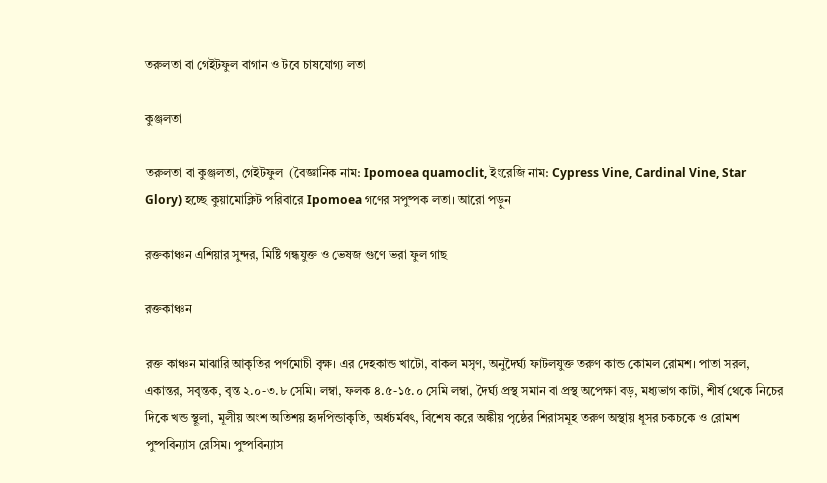তরুলতা বা গেইটফুল বাগান ও টবে চাষযোগ্য লতা

কুঞ্জলতা

তরুলতা বা কুঞ্জলতা, গেইটফুল  (বৈজ্ঞানিক নাম: Ipomoea quamoclit, ইংরেজি নাম: Cypress Vine, Cardinal Vine, Star Glory) হচ্ছে কুয়ামোক্লিট পরিবারে Ipomoea গণের সপুষ্পক লতা। আরো পড়ুন

রক্তকাঞ্চন এশিয়ার সুন্দর, মিষ্টি গন্ধযুক্ত ও ভেষজ গুণে ভরা ফুল গাছ

রক্তকাঞ্চন

রক্ত কাঞ্চন মাঝারি আকৃতির পর্ণমোচী বৃক্ষ। এর দেহকান্ড খাটো, বাকল মসৃণ, অনুদৈর্ঘ্য ফাটলযুক্ত তরুণ কান্ড কোমল রোমশ। পাতা সরল, একান্তর, সবৃন্তক, বৃন্ত ২.০-৩.৮ সেমি। লম্বা, ফলক ৪.৫-১৫.০ সেমি লম্বা, দৈর্ঘ্য প্রস্থ সমান বা প্রস্থ অপেক্ষা বড়, মধ্যভাগ কাটা, শীর্ষ থেকে নিচের দিকে খন্ড স্থূলা, মূলীয় অংশ অতিশয় হৃদপিন্ডাকৃতি, অর্ধচর্মবৎ, বিশেষ করে অঙ্কীয় পৃষ্ঠের শিরাসমূহ তরুণ অস্থায় ধূসর চকচকে ও রোমশ পুষ্পবিন্যাস রেসিম। পুষ্পবিন্যাস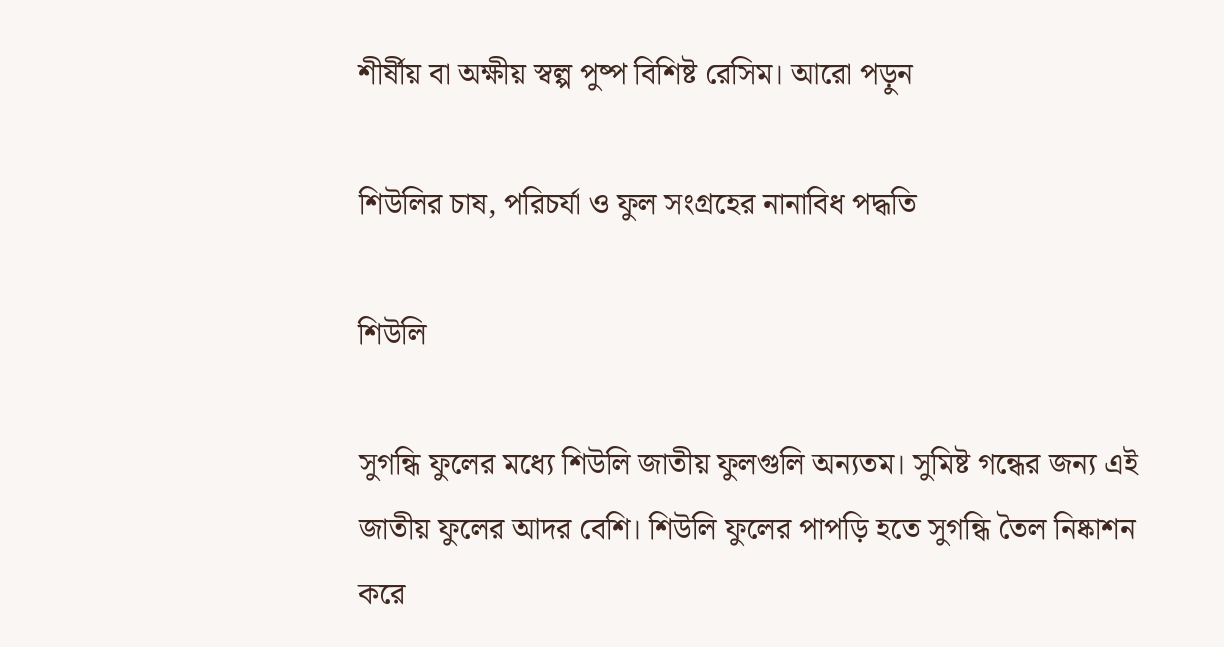শীর্ষীয় বা অক্ষীয় স্বল্প পুষ্প বিশিষ্ট রেসিম। আরো পড়ুন

শিউলির চাষ, পরিচর্যা ও ফুল সংগ্রহের নানাবিধ পদ্ধতি

শিউলি

সুগন্ধি ফুলের মধ্যে শিউলি জাতীয় ফুলগুলি অন্যতম। সুমিষ্ট গন্ধের জন্য এই জাতীয় ফুলের আদর বেশি। শিউলি ফুলের পাপড়ি হতে সুগন্ধি তৈল নিষ্কাশন করে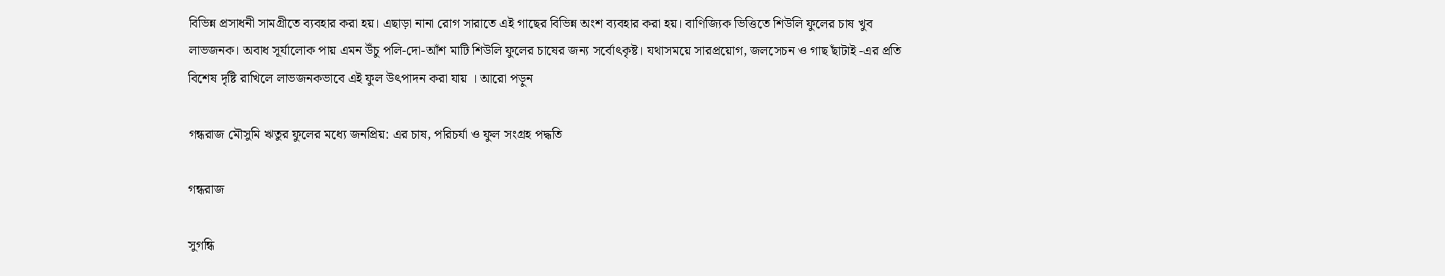বিভিন্ন প্রসাধনী সামগ্রীতে ব্যবহার করা হয়। এছাড়া নানা রোগ সারাতে এই গাছের বিভিন্ন অংশ ব্যবহার করা হয়। বাণিজ্যিক ভিত্তিতে শিউলি ফুলের চাষ খুব লাভজনক। অবাধ সূর্যালোক পায় এমন উঁচু পলি-দো-আঁশ মাটি শিউলি ফুলের চাষের জন্য সর্বোৎকৃষ্ট। যথাসময়ে সারপ্রয়োগ, জলসেচন ও গাছ ছাঁটাই -এর প্রতি বিশেষ দৃষ্টি রাখিলে লাভজনকভাবে এই ফুল উৎপাদন করা যায় । আরো পড়ুন

গন্ধরাজ মৌসুমি ঋতুর ফুলের মধ্যে জনপ্রিয়: এর চাষ, পরিচর্যা ও ফুল সংগ্রহ পদ্ধতি

গন্ধরাজ

সুগন্ধি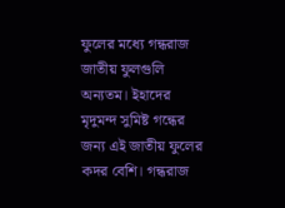ফুলের মধ্যে গন্ধরাজ জাতীয় ফুলগুলি অন্যতম। ইহাদের মৃদুমন্দ সুমিষ্ট গন্ধের জন্য এই জাতীয় ফুলের কদর বেশি। গন্ধরাজ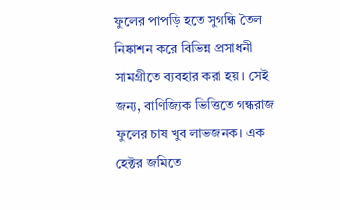ফুলের পাপড়ি হতে সুগন্ধি তৈল নিষ্কাশন করে বিভিন্ন প্রসাধনী সামগ্রীতে ব্যবহার করা হয়। সেই জন্য, বাণিজ্যিক ভিত্তিতে গন্ধরাজ ফুলের চাষ খুব লাভজনক। এক হেক্টর জমিতে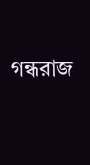গন্ধরাজ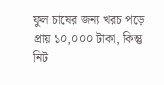ফুল চাষের জন্য খরচ পড়ে প্রায় ১০,০০০ টাকা, কিন্তু নিট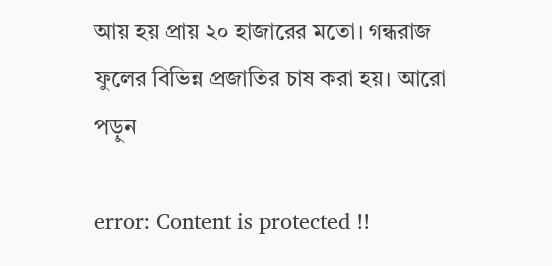আয় হয় প্রায় ২০ হাজারের মতো। গন্ধরাজ ফুলের বিভিন্ন প্রজাতির চাষ করা হয়। আরো পড়ুন

error: Content is protected !!